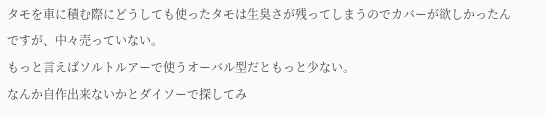タモを車に積む際にどうしても使ったタモは生臭さが残ってしまうのでカバーが欲しかったんですが、中々売っていない。
もっと言えばソルトルアーで使うオーバル型だともっと少ない。
なんか自作出来ないかとダイソーで探してみ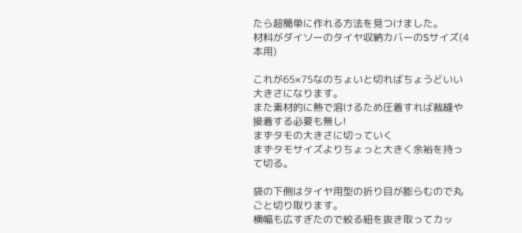たら超簡単に作れる方法を見つけました。
材料がダイソーのタイヤ収納カバーのSサイズ(4本用)

これが65×75なのちょいと切ればちょうどいい大きさになります。
また素材的に熱で溶けるため圧着すれば裁縫や接着する必要も無し!
まずタモの大きさに切っていく
まずタモサイズよりちょっと大きく余裕を持って切る。

袋の下側はタイヤ用型の折り目が膨らむので丸ごと切り取ります。
横幅も広すぎたので絞る紐を抜き取ってカッ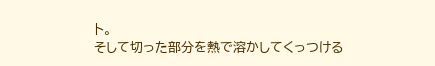ト。
そして切った部分を熱で溶かしてくっつける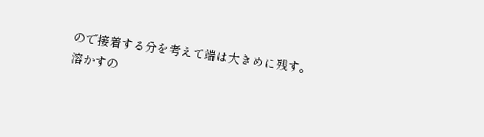ので接着する分を考えて端は大きめに残す。
溶かすの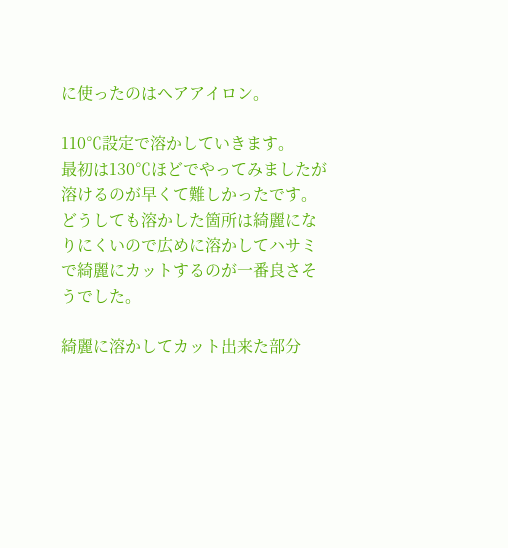に使ったのはヘアアイロン。

110℃設定で溶かしていきます。
最初は130℃ほどでやってみましたが溶けるのが早くて難しかったです。
どうしても溶かした箇所は綺麗になりにくいので広めに溶かしてハサミで綺麗にカットするのが一番良さそうでした。

綺麗に溶かしてカット出来た部分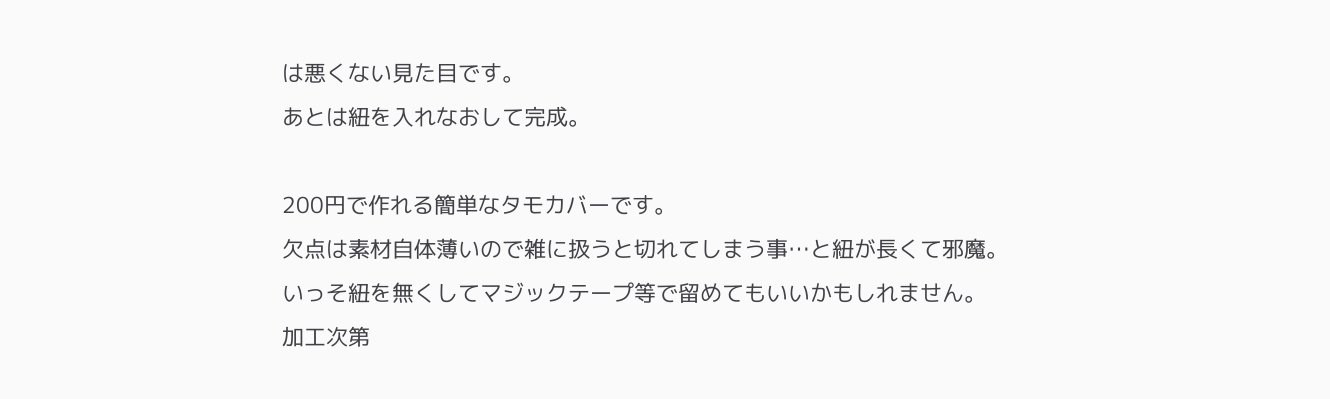は悪くない見た目です。
あとは紐を入れなおして完成。

200円で作れる簡単なタモカバーです。
欠点は素材自体薄いので雑に扱うと切れてしまう事…と紐が長くて邪魔。
いっそ紐を無くしてマジックテープ等で留めてもいいかもしれません。
加工次第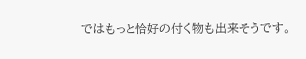ではもっと恰好の付く物も出来そうです。